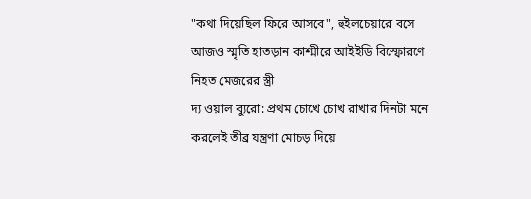"কথা দিয়েছিল ফিরে আসবে", হুইলচেয়ারে বসে আজও স্মৃতি হাতড়ান কাশ্মীরে আইইডি বিস্ফোরণে নিহত মেজরের স্ত্রী
দ্য ওয়াল ব্যুরো: প্রথম চোখে চোখ রাখার দিনটা মনে করলেই তীব্র যন্ত্রণা মোচড় দিয়ে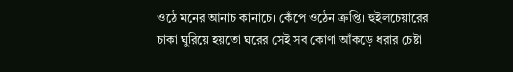ওঠে মনের আনাচ কানাচে। কেঁপে ওঠেন ত্রুপ্তি। হুইলচেয়ারের চাকা ঘুরিয়ে হয়তো ঘরের সেই সব কোণা আঁকড়ে ধরার চেষ্টা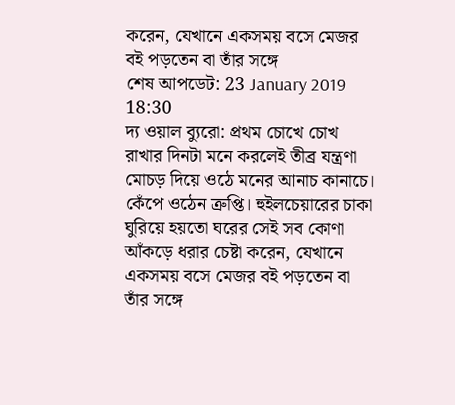করেন, যেখানে একসময় বসে মেজর বই পড়তেন বা তাঁর সঙ্গে
শেষ আপডেট: 23 January 2019 18:30
দ্য ওয়াল ব্যুরো: প্রথম চোখে চোখ রাখার দিনটা মনে করলেই তীব্র যন্ত্রণা মোচড় দিয়ে ওঠে মনের আনাচ কানাচে। কেঁপে ওঠেন ত্রুপ্তি। হুইলচেয়ারের চাকা ঘুরিয়ে হয়তো ঘরের সেই সব কোণা আঁকড়ে ধরার চেষ্টা করেন, যেখানে একসময় বসে মেজর বই পড়তেন বা তাঁর সঙ্গে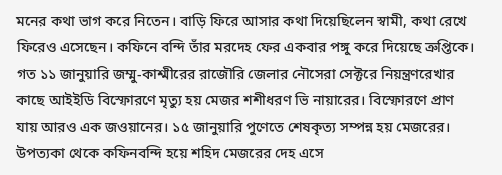মনের কথা ভাগ করে নিতেন। বাড়ি ফিরে আসার কথা দিয়েছিলেন স্বামী, কথা রেখে ফিরেও এসেছেন। কফিনে বন্দি তাঁর মরদেহ ফের একবার পঙ্গু করে দিয়েছে ত্রুপ্তিকে।
গত ১১ জানুয়ারি জম্মু-কাশ্মীরের রাজৌরি জেলার নৌসেরা সেক্টরে নিয়ন্ত্রণরেখার কাছে আইইডি বিস্ফোরণে মৃত্যু হয় মেজর শশীধরণ ভি নায়ারের। বিস্ফোরণে প্রাণ যায় আরও এক জওয়ানের। ১৫ জানুয়ারি পুণেতে শেষকৃত্য সম্পন্ন হয় মেজরের।
উপত্যকা থেকে কফিনবন্দি হয়ে শহিদ মেজরের দেহ এসে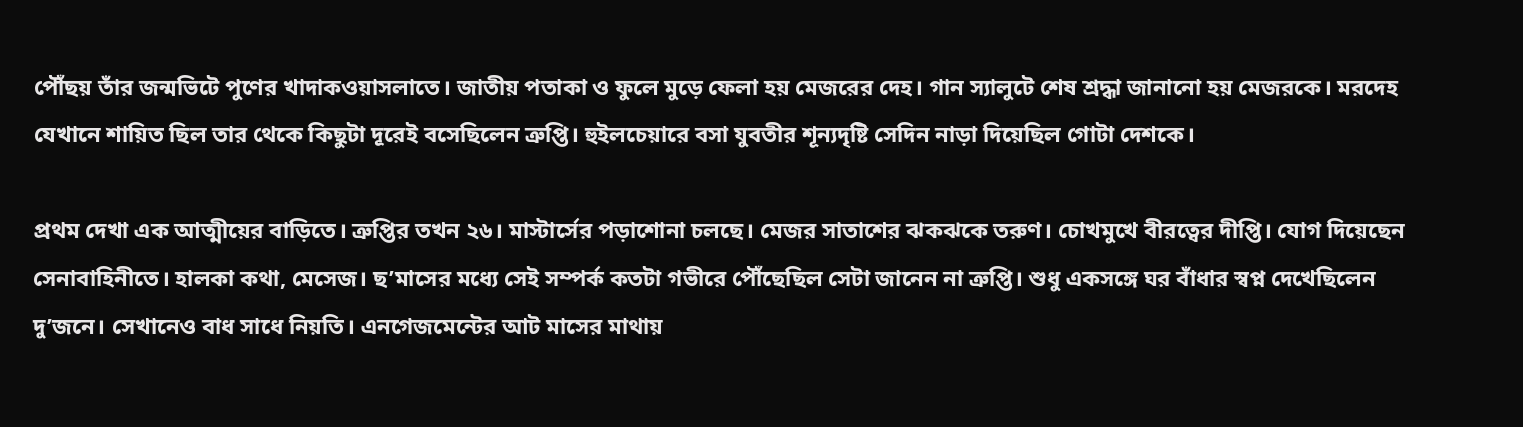পৌঁছয় তাঁর জন্মভিটে পুণের খাদাকওয়াসলাতে। জাতীয় পতাকা ও ফুলে মুড়ে ফেলা হয় মেজরের দেহ। গান স্যালুটে শেষ শ্রদ্ধা জানানো হয় মেজরকে। মরদেহ যেখানে শায়িত ছিল তার থেকে কিছুটা দূরেই বসেছিলেন ত্রুপ্তি। হুইলচেয়ারে বসা যুবতীর শূন্যদৃষ্টি সেদিন নাড়া দিয়েছিল গোটা দেশকে।

প্রথম দেখা এক আত্মীয়ের বাড়িতে। ত্রুপ্তির তখন ২৬। মাস্টার্সের পড়াশোনা চলছে। মেজর সাতাশের ঝকঝকে তরুণ। চোখমুখে বীরত্বের দীপ্তি। যোগ দিয়েছেন সেনাবাহিনীতে। হালকা কথা, মেসেজ। ছ’মাসের মধ্যে সেই সম্পর্ক কতটা গভীরে পৌঁছেছিল সেটা জানেন না ত্রুপ্তি। শুধু একসঙ্গে ঘর বাঁধার স্বপ্ন দেখেছিলেন দু’জনে। সেখানেও বাধ সাধে নিয়তি। এনগেজমেন্টের আট মাসের মাথায়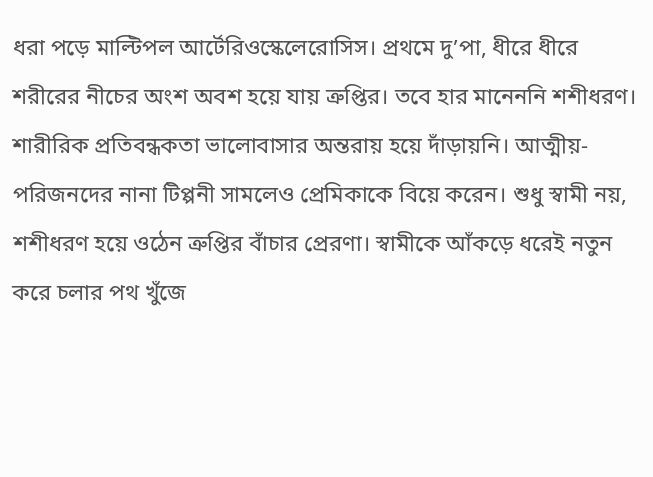ধরা পড়ে মাল্টিপল আর্টেরিওস্কেলেরোসিস। প্রথমে দু’পা, ধীরে ধীরে শরীরের নীচের অংশ অবশ হয়ে যায় ত্রুপ্তির। তবে হার মানেননি শশীধরণ। শারীরিক প্রতিবন্ধকতা ভালোবাসার অন্তরায় হয়ে দাঁড়ায়নি। আত্মীয়-পরিজনদের নানা টিপ্পনী সামলেও প্রেমিকাকে বিয়ে করেন। শুধু স্বামী নয়, শশীধরণ হয়ে ওঠেন ত্রুপ্তির বাঁচার প্রেরণা। স্বামীকে আঁকড়ে ধরেই নতুন করে চলার পথ খুঁজে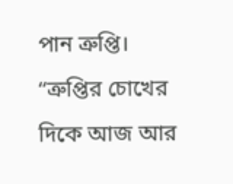পান ত্রুপ্তি।
“ত্রুপ্তির চোখের দিকে আজ আর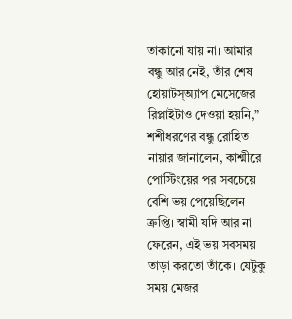তাকানো যায় না। আমার বন্ধু আর নেই, তাঁর শেষ হোয়াটস্অ্যাপ মেসেজের রিপ্লাইটাও দেওয়া হয়নি,” শশীধরণের বন্ধু রোহিত নায়ার জানালেন, কাশ্মীরে পোস্টিংয়ের পর সবচেয়ে বেশি ভয় পেয়েছিলেন ত্রুপ্তি। স্বামী যদি আর না ফেরেন, এই ভয় সবসময় তাড়া করতো তাঁকে। যেটুকু সময় মেজর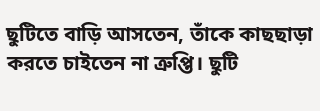ছুটিতে বাড়ি আসতেন, তাঁকে কাছছাড়া করতে চাইতেন না ত্রুপ্তি। ছুটি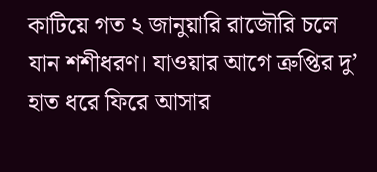কাটিয়ে গত ২ জানুয়ারি রাজৌরি চলে যান শশীধরণ। যাওয়ার আগে ত্রুপ্তির দু’ হাত ধরে ফিরে আসার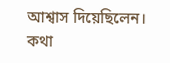আশ্বাস দিয়েছিলেন। কথা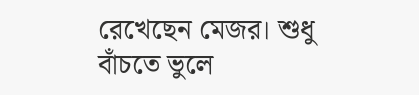রেখেছেন মেজর। শুধু বাঁচতে ভুলে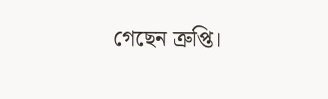গেছেন ত্রুপ্তি।